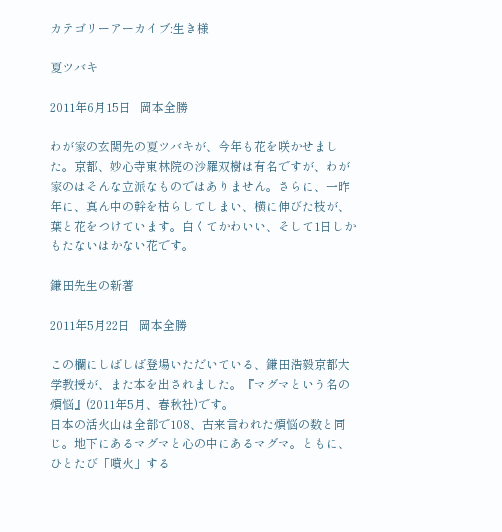カテゴリーアーカイブ:生き様

夏ツバキ

2011年6月15日   岡本全勝

わが家の玄関先の夏ツバキが、今年も花を咲かせました。京都、妙心寺東林院の沙羅双樹は有名ですが、わが家のはそんな立派なものではありません。さらに、一昨年に、真ん中の幹を枯らしてしまい、横に伸びた枝が、葉と花をつけています。白くてかわいい、そして1日しかもたないはかない花です。

鎌田先生の新著

2011年5月22日   岡本全勝

この欄にしばしば登場いただいている、鎌田浩毅京都大学教授が、また本を出されました。『マグマという名の煩悩』(2011年5月、春秋社)です。
日本の活火山は全部で108、古来言われた煩悩の数と同じ。地下にあるマグマと心の中にあるマグマ。ともに、ひとたび「噴火」する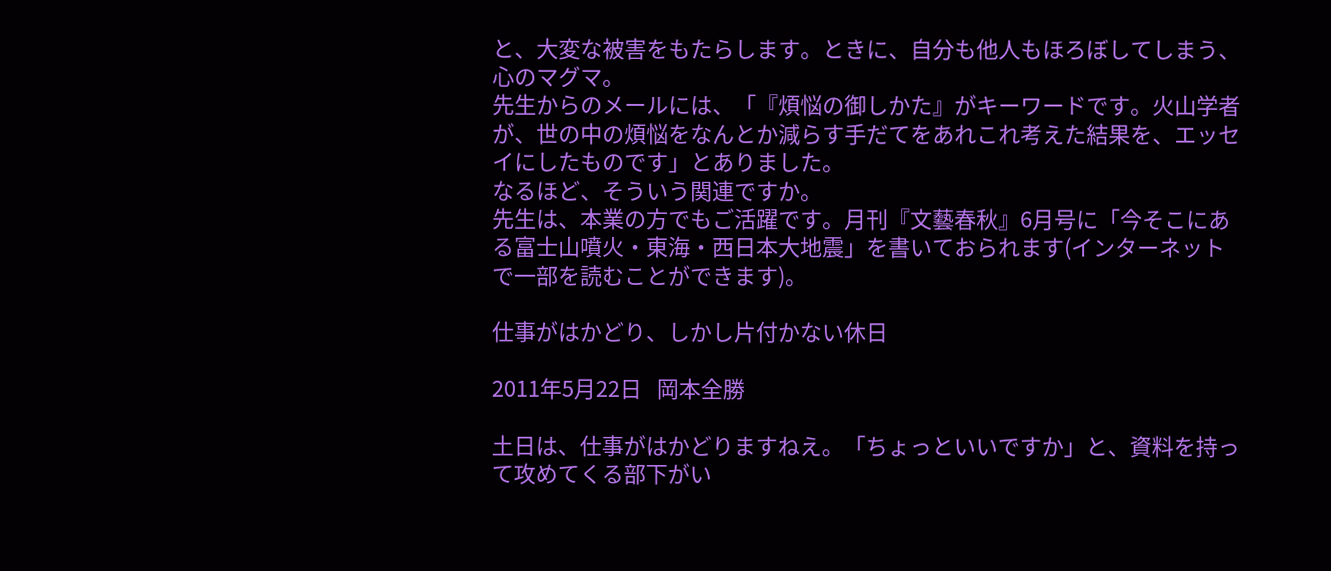と、大変な被害をもたらします。ときに、自分も他人もほろぼしてしまう、心のマグマ。
先生からのメールには、「『煩悩の御しかた』がキーワードです。火山学者が、世の中の煩悩をなんとか減らす手だてをあれこれ考えた結果を、エッセイにしたものです」とありました。
なるほど、そういう関連ですか。
先生は、本業の方でもご活躍です。月刊『文藝春秋』6月号に「今そこにある富士山噴火・東海・西日本大地震」を書いておられます(インターネットで一部を読むことができます)。

仕事がはかどり、しかし片付かない休日

2011年5月22日   岡本全勝

土日は、仕事がはかどりますねえ。「ちょっといいですか」と、資料を持って攻めてくる部下がい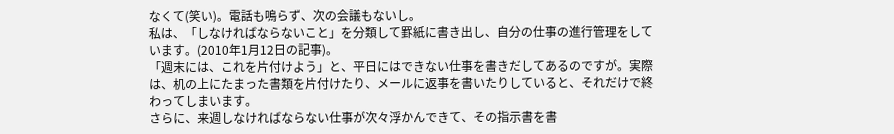なくて(笑い)。電話も鳴らず、次の会議もないし。
私は、「しなければならないこと」を分類して罫紙に書き出し、自分の仕事の進行管理をしています。(2010年1月12日の記事)。
「週末には、これを片付けよう」と、平日にはできない仕事を書きだしてあるのですが。実際は、机の上にたまった書類を片付けたり、メールに返事を書いたりしていると、それだけで終わってしまいます。
さらに、来週しなければならない仕事が次々浮かんできて、その指示書を書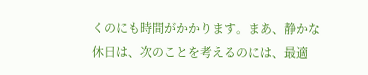くのにも時間がかかります。まあ、静かな休日は、次のことを考えるのには、最適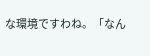な環境ですわね。「なん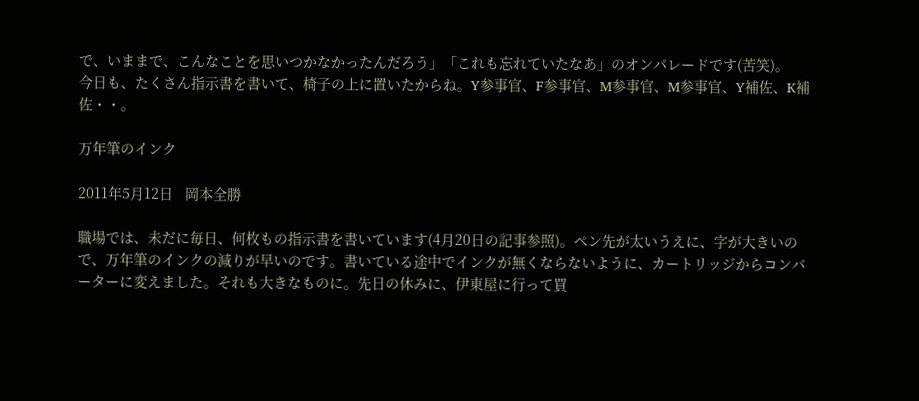で、いままで、こんなことを思いつかなかったんだろう」「これも忘れていたなあ」のオンパレードです(苦笑)。
今日も、たくさん指示書を書いて、椅子の上に置いたからね。Y参事官、F参事官、M参事官、M参事官、Y補佐、K補佐・・。

万年筆のインク

2011年5月12日   岡本全勝

職場では、未だに毎日、何枚もの指示書を書いています(4月20日の記事参照)。ペン先が太いうえに、字が大きいので、万年筆のインクの減りが早いのです。書いている途中でインクが無くならないように、カートリッジからコンバーターに変えました。それも大きなものに。先日の休みに、伊東屋に行って買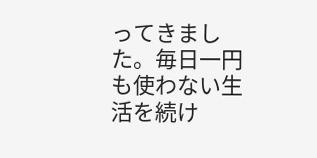ってきました。毎日一円も使わない生活を続け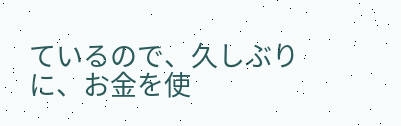ているので、久しぶりに、お金を使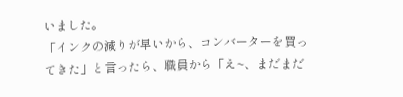いました。
「インクの減りが早いから、コンバーターを買ってきた」と言ったら、職員から「え~、まだまだ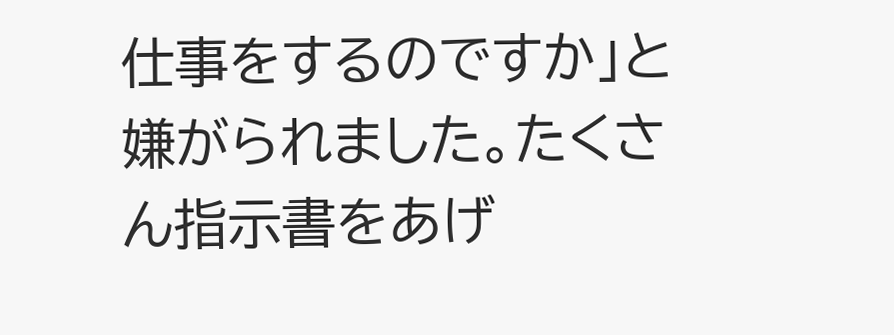仕事をするのですか」と嫌がられました。たくさん指示書をあげ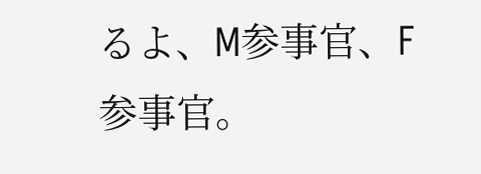るよ、M参事官、F参事官。